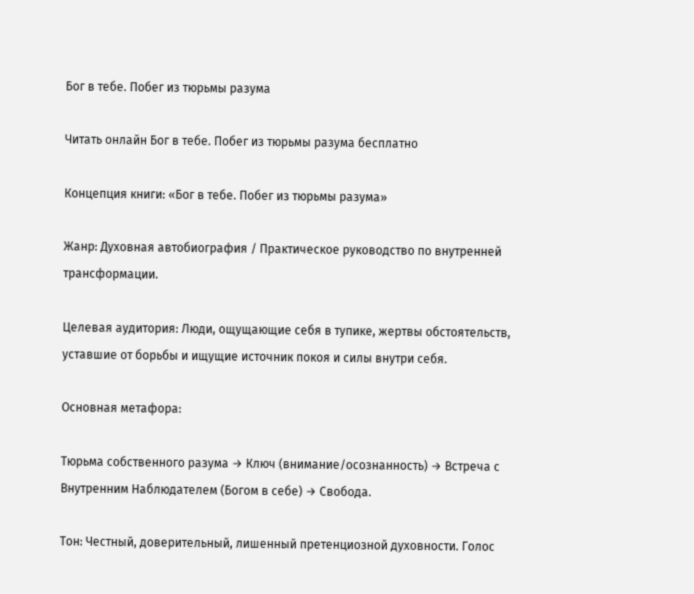Бог в тебе. Побег из тюрьмы разума

Читать онлайн Бог в тебе. Побег из тюрьмы разума бесплатно

Концепция книги: «Бог в тебе. Побег из тюрьмы разума»

Жанр: Духовная автобиография / Практическое руководство по внутренней трансформации.

Целевая аудитория: Люди, ощущающие себя в тупике, жертвы обстоятельств, уставшие от борьбы и ищущие источник покоя и силы внутри себя.

Основная метафора:

Тюрьма собственного разума → Ключ (внимание/осознанность) → Встреча с Внутренним Наблюдателем (Богом в себе) → Свобода.

Тон: Честный, доверительный, лишенный претенциозной духовности. Голос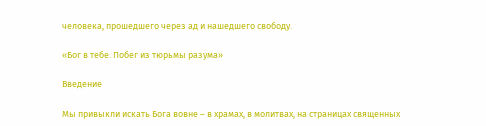человека, прошедшего через ад и нашедшего свободу.

«Бог в тебе. Побег из тюрьмы разума»

Введение

Мы привыкли искать Бога вовне – в храмах, в молитвах, на страницах священных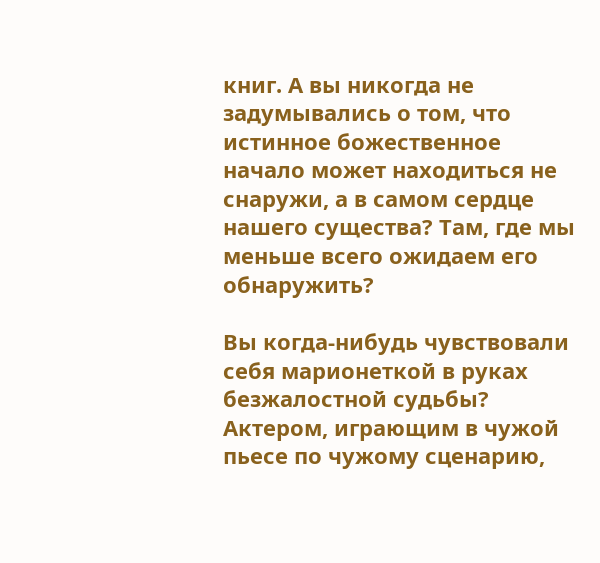книг. А вы никогда не задумывались о том, что истинное божественное начало может находиться не снаружи, а в самом сердце нашего существа? Там, где мы меньше всего ожидаем его обнаружить?

Вы когда-нибудь чувствовали себя марионеткой в руках безжалостной судьбы? Актером, играющим в чужой пьесе по чужому сценарию,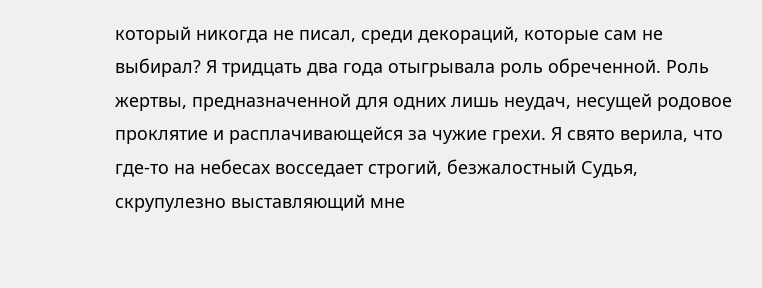который никогда не писал, среди декораций, которые сам не выбирал? Я тридцать два года отыгрывала роль обреченной. Роль жертвы, предназначенной для одних лишь неудач, несущей родовое проклятие и расплачивающейся за чужие грехи. Я свято верила, что где-то на небесах восседает строгий, безжалостный Судья, скрупулезно выставляющий мне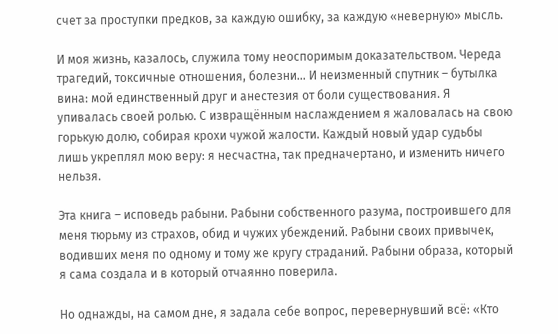счет за проступки предков, за каждую ошибку, за каждую «неверную» мысль.

И моя жизнь, казалось, служила тому неоспоримым доказательством. Череда трагедий, токсичные отношения, болезни… И неизменный спутник – бутылка вина: мой единственный друг и анестезия от боли существования. Я упивалась своей ролью. С извращённым наслаждением я жаловалась на свою горькую долю, собирая крохи чужой жалости. Каждый новый удар судьбы лишь укреплял мою веру: я несчастна, так предначертано, и изменить ничего нельзя.

Эта книга – исповедь рабыни. Рабыни собственного разума, построившего для меня тюрьму из страхов, обид и чужих убеждений. Рабыни своих привычек, водивших меня по одному и тому же кругу страданий. Рабыни образа, который я сама создала и в который отчаянно поверила.

Но однажды, на самом дне, я задала себе вопрос, перевернувший всё: «Кто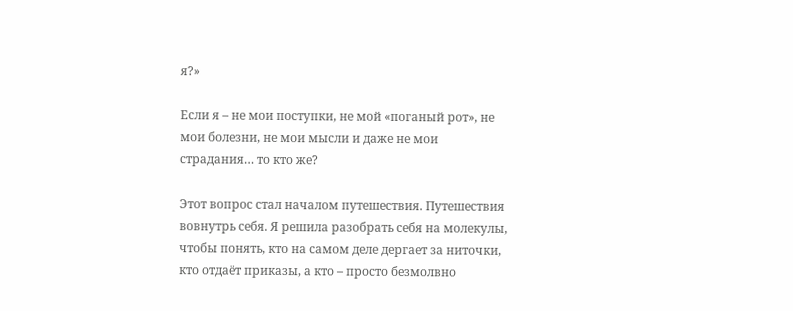я?»

Если я – не мои поступки, не мой «поганый рот», не мои болезни, не мои мысли и даже не мои страдания… то кто же?

Этот вопрос стал началом путешествия. Путешествия вовнутрь себя. Я решила разобрать себя на молекулы, чтобы понять, кто на самом деле дергает за ниточки, кто отдаёт приказы, а кто – просто безмолвно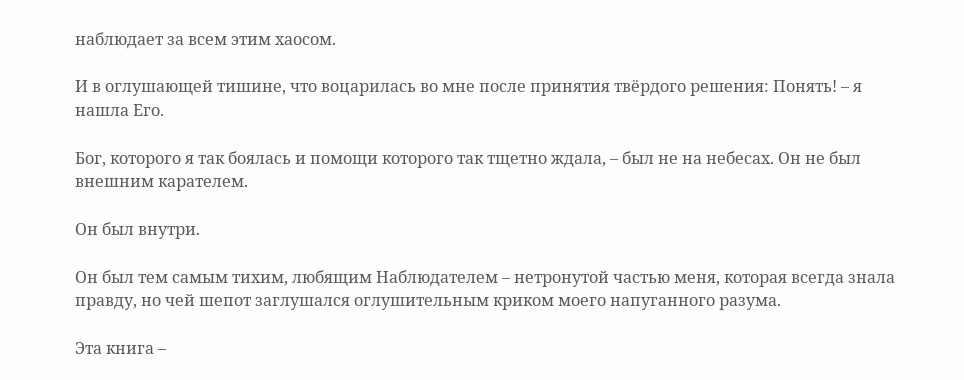наблюдает за всем этим хаосом.

И в оглушающей тишине, что воцарилась во мне после принятия твёрдого решения: Понять! – я нашла Его.

Бог, которого я так боялась и помощи которого так тщетно ждала, – был не на небесах. Он не был внешним карателем.

Он был внутри.

Он был тем самым тихим, любящим Наблюдателем – нетронутой частью меня, которая всегда знала правду, но чей шепот заглушался оглушительным криком моего напуганного разума.

Эта книга –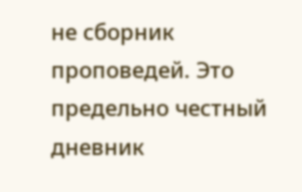не сборник проповедей. Это предельно честный дневник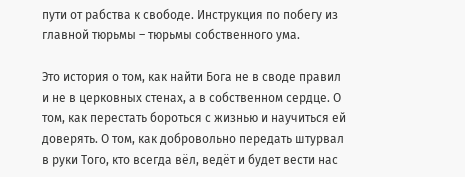пути от рабства к свободе. Инструкция по побегу из главной тюрьмы – тюрьмы собственного ума.

Это история о том, как найти Бога не в своде правил и не в церковных стенах, а в собственном сердце. О том, как перестать бороться с жизнью и научиться ей доверять. О том, как добровольно передать штурвал в руки Того, кто всегда вёл, ведёт и будет вести нас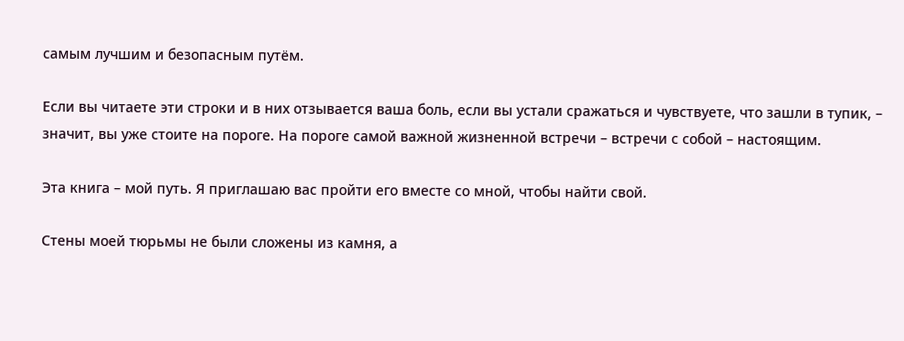самым лучшим и безопасным путём.

Если вы читаете эти строки и в них отзывается ваша боль, если вы устали сражаться и чувствуете, что зашли в тупик, – значит, вы уже стоите на пороге. На пороге самой важной жизненной встречи – встречи с собой – настоящим.

Эта книга – мой путь. Я приглашаю вас пройти его вместе со мной, чтобы найти свой.

Стены моей тюрьмы не были сложены из камня, а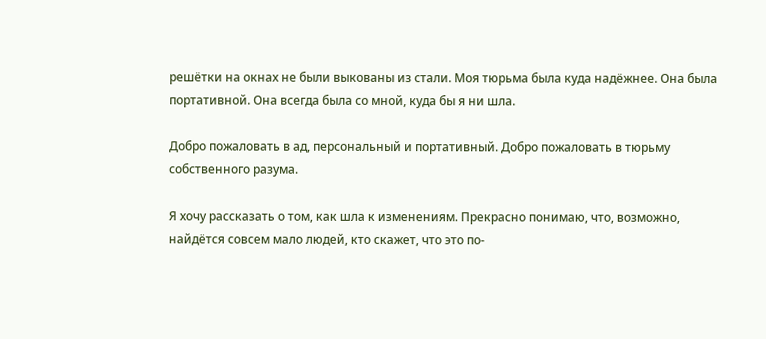решётки на окнах не были выкованы из стали. Моя тюрьма была куда надёжнее. Она была портативной. Она всегда была со мной, куда бы я ни шла.

Добро пожаловать в ад, персональный и портативный. Добро пожаловать в тюрьму собственного разума.

Я хочу рассказать о том, как шла к изменениям. Прекрасно понимаю, что, возможно, найдётся совсем мало людей, кто скажет, что это по-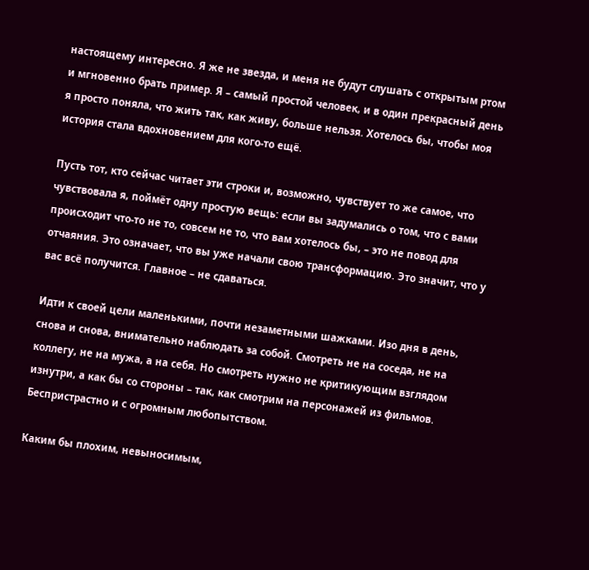настоящему интересно. Я же не звезда, и меня не будут слушать с открытым ртом и мгновенно брать пример. Я – самый простой человек, и в один прекрасный день я просто поняла, что жить так, как живу, больше нельзя. Хотелось бы, чтобы моя история стала вдохновением для кого-то ещё.

Пусть тот, кто сейчас читает эти строки и, возможно, чувствует то же самое, что чувствовала я, поймёт одну простую вещь: если вы задумались о том, что с вами происходит что-то не то, совсем не то, что вам хотелось бы, – это не повод для отчаяния. Это означает, что вы уже начали свою трансформацию. Это значит, что у вас всё получится. Главное – не сдаваться.

Идти к своей цели маленькими, почти незаметными шажками. Изо дня в день, снова и снова, внимательно наблюдать за собой. Смотреть не на соседа, не на коллегу, не на мужа, а на себя. Но смотреть нужно не критикующим взглядом изнутри, а как бы со стороны – так, как смотрим на персонажей из фильмов. Беспристрастно и с огромным любопытством.

Каким бы плохим, невыносимым,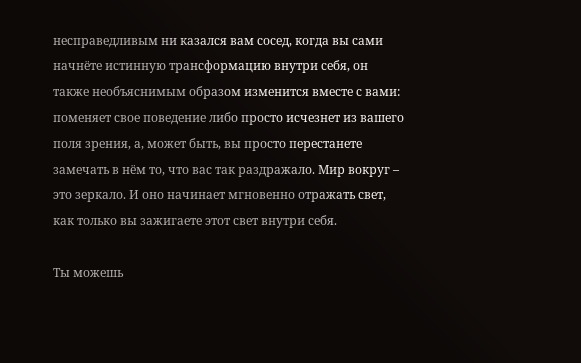несправедливым ни казался вам сосед, когда вы сами начнёте истинную трансформацию внутри себя, он также необъяснимым образом изменится вместе с вами: поменяет свое поведение либо просто исчезнет из вашего поля зрения, а, может быть, вы просто перестанете замечать в нём то, что вас так раздражало. Мир вокруг – это зеркало. И оно начинает мгновенно отражать свет, как только вы зажигаете этот свет внутри себя.

Ты можешь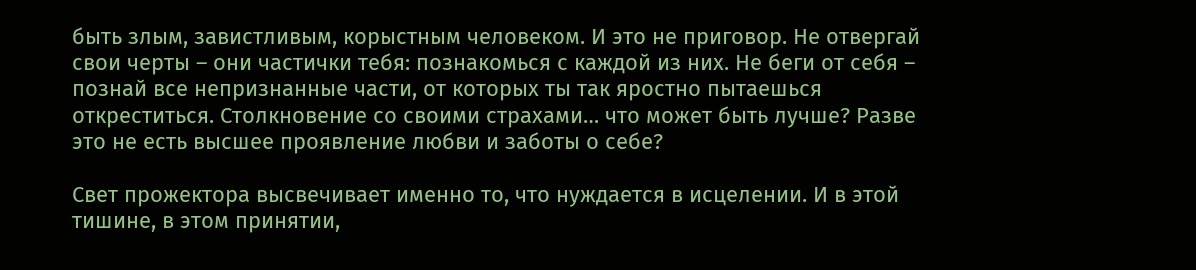быть злым, завистливым, корыстным человеком. И это не приговор. Не отвергай свои черты – они частички тебя: познакомься с каждой из них. Не беги от себя – познай все непризнанные части, от которых ты так яростно пытаешься откреститься. Столкновение со своими страхами… что может быть лучше? Разве это не есть высшее проявление любви и заботы о себе?

Свет прожектора высвечивает именно то, что нуждается в исцелении. И в этой тишине, в этом принятии,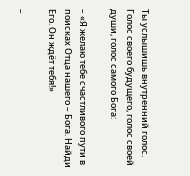Ты услышишь внутренний голос. Голос своего будущего, голос своей души, голос самого Бога:

– «Я желаю тебе счастливого пути в поисках Отца нашего – Бога. Найди Его. Он ждёт тебя!»

–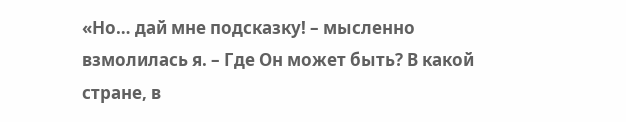«Но… дай мне подсказку! – мысленно взмолилась я. – Где Он может быть? В какой стране, в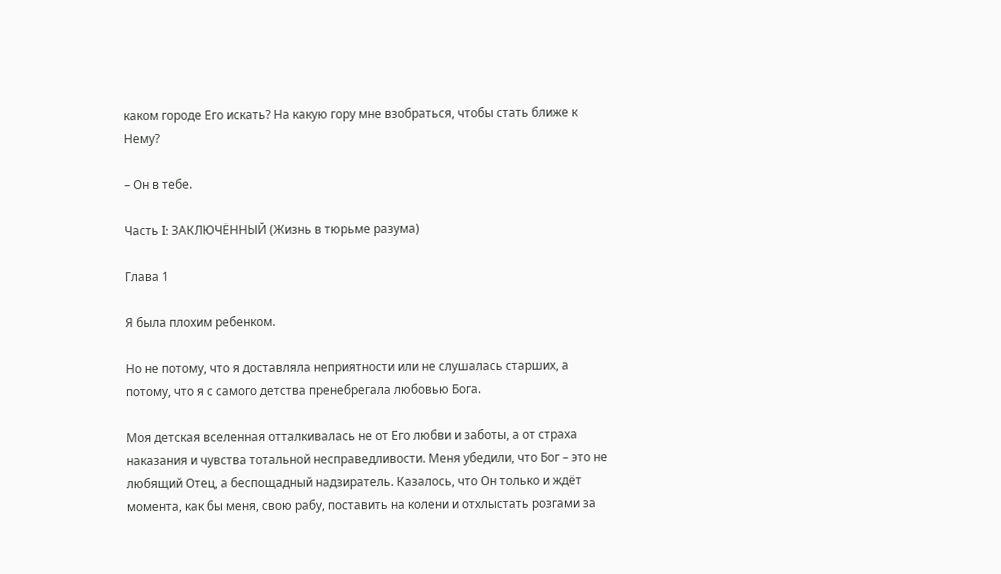каком городе Его искать? На какую гору мне взобраться, чтобы стать ближе к Нему?

– Он в тебе.

Часть I: ЗАКЛЮЧЁННЫЙ (Жизнь в тюрьме разума)

Глава 1

Я была плохим ребенком.

Но не потому, что я доставляла неприятности или не слушалась старших, а потому, что я с самого детства пренебрегала любовью Бога.

Моя детская вселенная отталкивалась не от Его любви и заботы, а от страха наказания и чувства тотальной несправедливости. Меня убедили, что Бог – это не любящий Отец, а беспощадный надзиратель. Казалось, что Он только и ждёт момента, как бы меня, свою рабу, поставить на колени и отхлыстать розгами за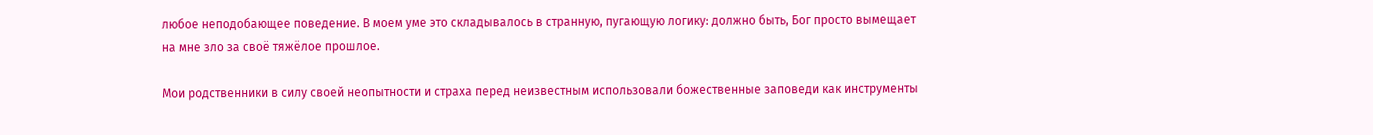любое неподобающее поведение. В моем уме это складывалось в странную, пугающую логику: должно быть, Бог просто вымещает на мне зло за своё тяжёлое прошлое.

Мои родственники в силу своей неопытности и страха перед неизвестным использовали божественные заповеди как инструменты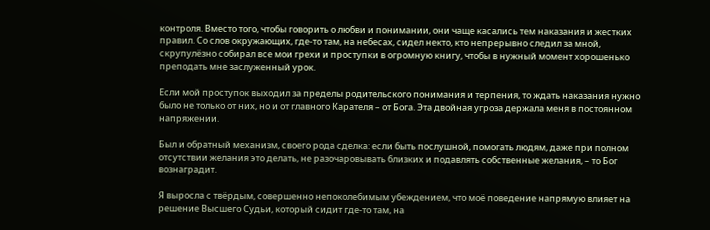контроля. Вместо того, чтобы говорить о любви и понимании, они чаще касались тем наказания и жестких правил. Со слов окружающих, где-то там, на небесах, сидел некто, кто непрерывно следил за мной, скрупулёзно собирал все мои грехи и проступки в огромную книгу, чтобы в нужный момент хорошенько преподать мне заслуженный урок.

Если мой проступок выходил за пределы родительского понимания и терпения, то ждать наказания нужно было не только от них, но и от главного Карателя – от Бога. Эта двойная угроза держала меня в постоянном напряжении.

Был и обратный механизм, своего рода сделка: если быть послушной, помогать людям, даже при полном отсутствии желания это делать, не разочаровывать близких и подавлять собственные желания, – то Бог вознаградит.

Я выросла с твёрдым, совершенно непоколебимым убеждением, что моё поведение напрямую влияет на решение Высшего Судьи, который сидит где-то там, на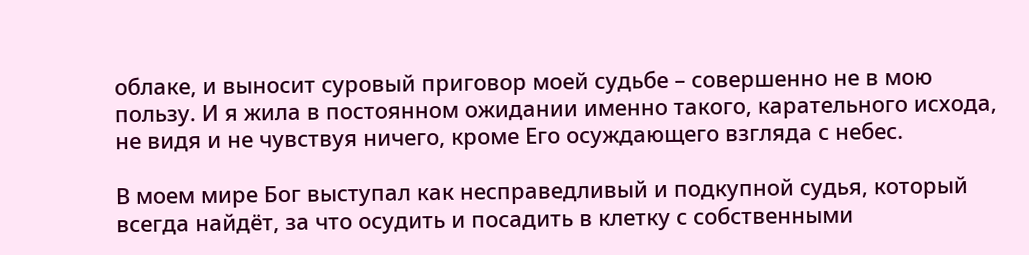облаке, и выносит суровый приговор моей судьбе – совершенно не в мою пользу. И я жила в постоянном ожидании именно такого, карательного исхода, не видя и не чувствуя ничего, кроме Его осуждающего взгляда с небес.

В моем мире Бог выступал как несправедливый и подкупной судья, который всегда найдёт, за что осудить и посадить в клетку с собственными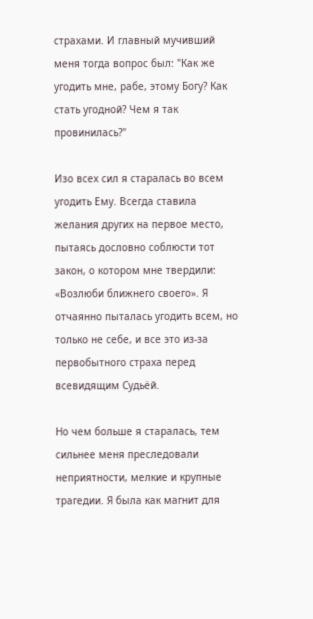страхами. И главный мучивший меня тогда вопрос был: "Как же угодить мне, рабе, этому Богу? Как стать угодной? Чем я так провинилась?"

Изо всех сил я старалась во всем угодить Ему. Всегда ставила желания других на первое место, пытаясь дословно соблюсти тот закон, о котором мне твердили: «Возлюби ближнего своего». Я отчаянно пыталась угодить всем, но только не себе, и все это из-за первобытного страха перед всевидящим Судьёй.

Но чем больше я старалась, тем сильнее меня преследовали неприятности, мелкие и крупные трагедии. Я была как магнит для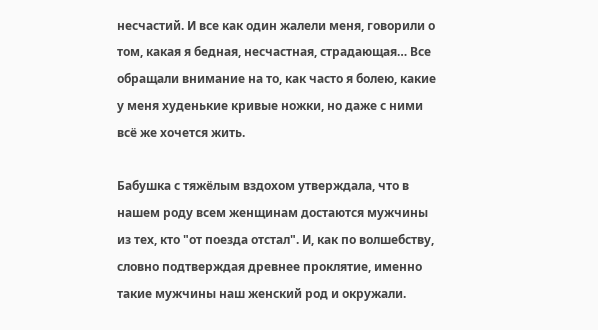несчастий. И все как один жалели меня, говорили о том, какая я бедная, несчастная, страдающая… Все обращали внимание на то, как часто я болею, какие у меня худенькие кривые ножки, но даже с ними всё же хочется жить.

Бабушка с тяжёлым вздохом утверждала, что в нашем роду всем женщинам достаются мужчины из тех, кто "от поезда отстал". И, как по волшебству, словно подтверждая древнее проклятие, именно такие мужчины наш женский род и окружали.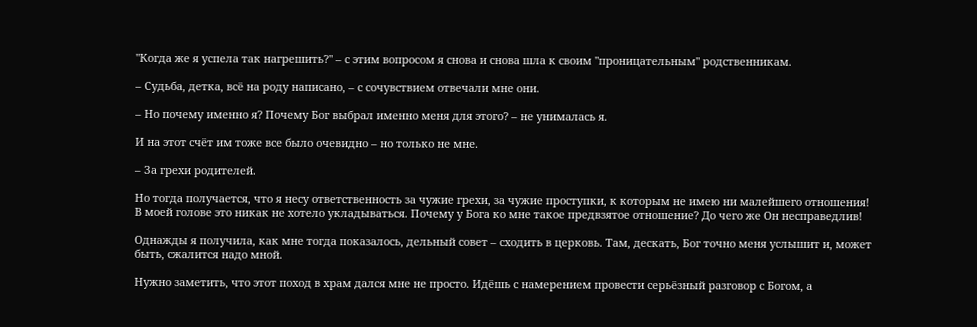"Когда же я успела так нагрешить?" – с этим вопросом я снова и снова шла к своим "проницательным" родственникам.

– Судьба, детка, всё на роду написано, – с сочувствием отвечали мне они.

– Но почему именно я? Почему Бог выбрал именно меня для этого? – не унималась я.

И на этот счёт им тоже все было очевидно – но только не мне.

– За грехи родителей.

Но тогда получается, что я несу ответственность за чужие грехи, за чужие проступки, к которым не имею ни малейшего отношения! В моей голове это никак не хотело укладываться. Почему у Бога ко мне такое предвзятое отношение? До чего же Он несправедлив!

Однажды я получила, как мне тогда показалось, дельный совет – сходить в церковь. Там, дескать, Бог точно меня услышит и, может быть, сжалится надо мной.

Нужно заметить, что этот поход в храм дался мне не просто. Идёшь с намерением провести серьёзный разговор с Богом, а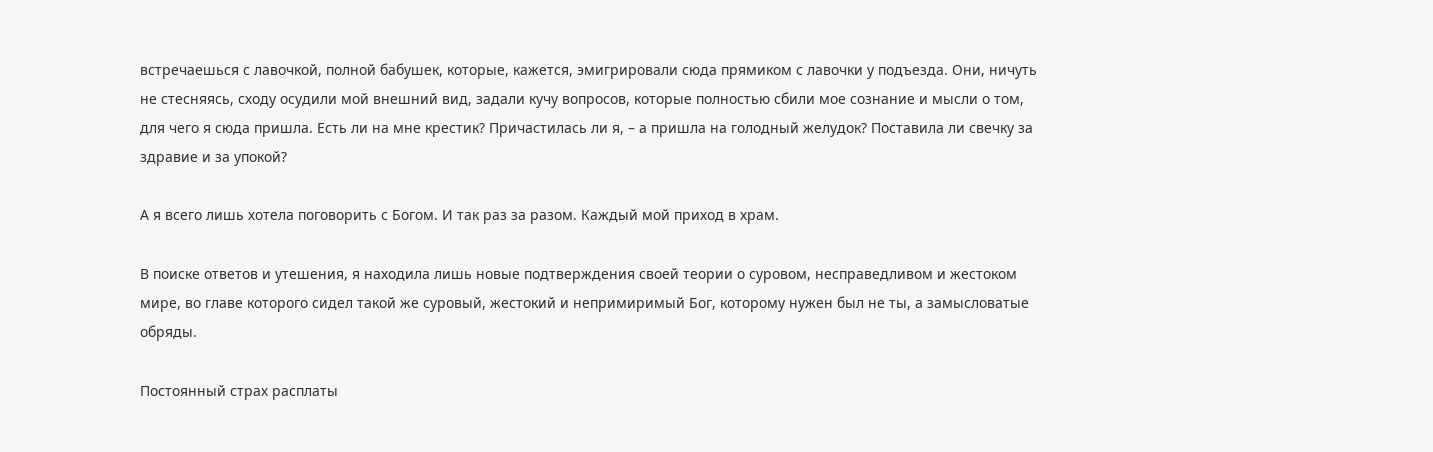встречаешься с лавочкой, полной бабушек, которые, кажется, эмигрировали сюда прямиком с лавочки у подъезда. Они, ничуть не стесняясь, сходу осудили мой внешний вид, задали кучу вопросов, которые полностью сбили мое сознание и мысли о том, для чего я сюда пришла. Есть ли на мне крестик? Причастилась ли я, – а пришла на голодный желудок? Поставила ли свечку за здравие и за упокой?

А я всего лишь хотела поговорить с Богом. И так раз за разом. Каждый мой приход в храм.

В поиске ответов и утешения, я находила лишь новые подтверждения своей теории о суровом, несправедливом и жестоком мире, во главе которого сидел такой же суровый, жестокий и непримиримый Бог, которому нужен был не ты, а замысловатые обряды.

Постоянный страх расплаты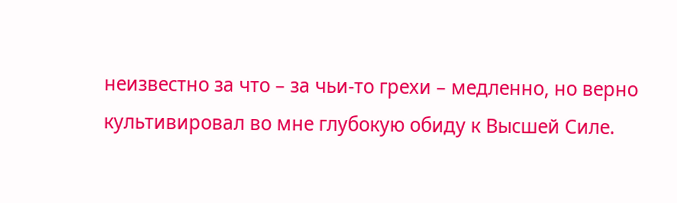неизвестно за что – за чьи-то грехи – медленно, но верно культивировал во мне глубокую обиду к Высшей Силе.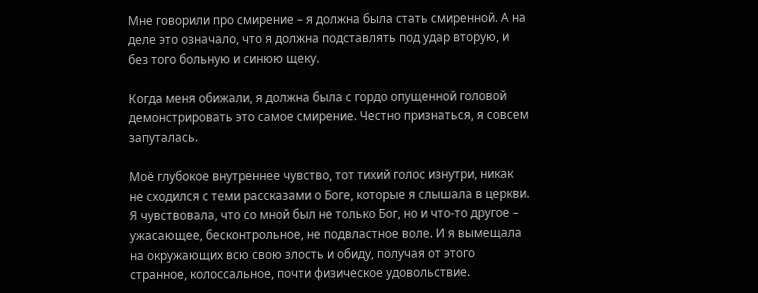Мне говорили про смирение – я должна была стать смиренной. А на деле это означало, что я должна подставлять под удар вторую, и без того больную и синюю щеку.

Когда меня обижали, я должна была с гордо опущенной головой демонстрировать это самое смирение. Честно признаться, я совсем запуталась.

Моё глубокое внутреннее чувство, тот тихий голос изнутри, никак не сходился с теми рассказами о Боге, которые я слышала в церкви. Я чувствовала, что со мной был не только Бог, но и что-то другое – ужасающее, бесконтрольное, не подвластное воле. И я вымещала на окружающих всю свою злость и обиду, получая от этого странное, колоссальное, почти физическое удовольствие.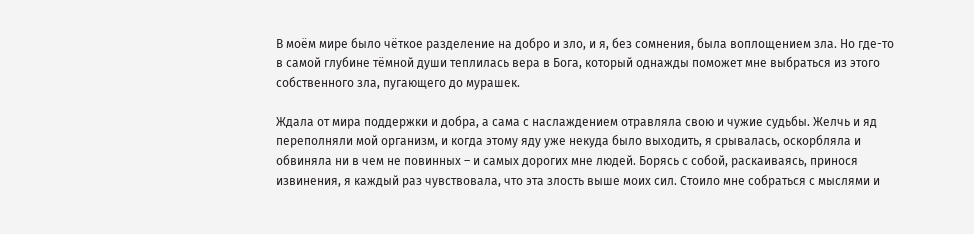В моём мире было чёткое разделение на добро и зло, и я, без сомнения, была воплощением зла. Но где-то в самой глубине тёмной души теплилась вера в Бога, который однажды поможет мне выбраться из этого собственного зла, пугающего до мурашек.

Ждала от мира поддержки и добра, а сама с наслаждением отравляла свою и чужие судьбы. Желчь и яд переполняли мой организм, и когда этому яду уже некуда было выходить, я срывалась, оскорбляла и обвиняла ни в чем не повинных – и самых дорогих мне людей. Борясь с собой, раскаиваясь, принося извинения, я каждый раз чувствовала, что эта злость выше моих сил. Стоило мне собраться с мыслями и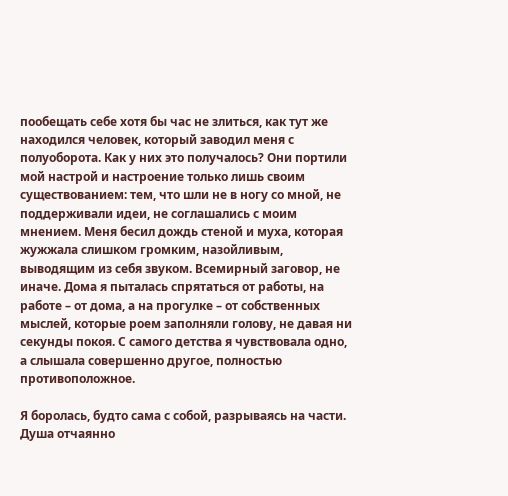пообещать себе хотя бы час не злиться, как тут же находился человек, который заводил меня с полуоборота. Как у них это получалось? Они портили мой настрой и настроение только лишь своим существованием: тем, что шли не в ногу со мной, не поддерживали идеи, не соглашались с моим мнением. Меня бесил дождь стеной и муха, которая жужжала слишком громким, назойливым, выводящим из себя звуком. Всемирный заговор, не иначе. Дома я пыталась спрятаться от работы, на работе – от дома, а на прогулке – от собственных мыслей, которые роем заполняли голову, не давая ни секунды покоя. С самого детства я чувствовала одно, а слышала совершенно другое, полностью противоположное.

Я боролась, будто сама с собой, разрываясь на части. Душа отчаянно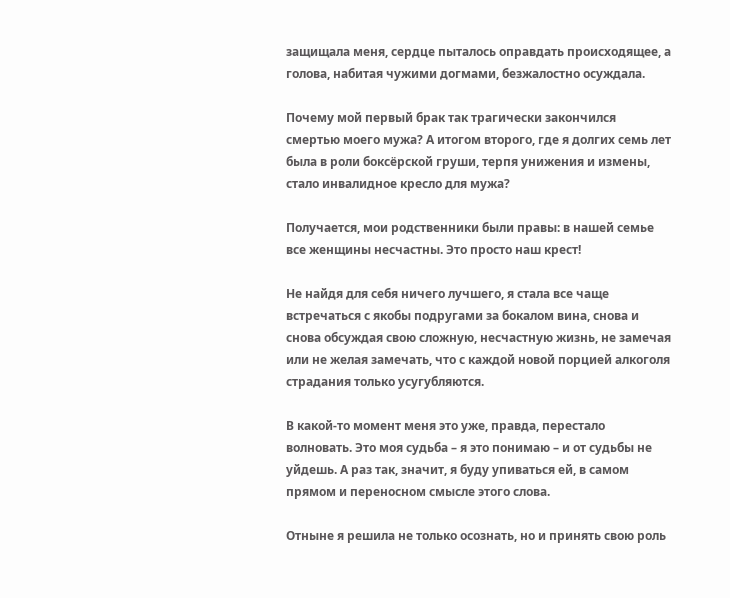защищала меня, сердце пыталось оправдать происходящее, а голова, набитая чужими догмами, безжалостно осуждала.

Почему мой первый брак так трагически закончился смертью моего мужа? А итогом второго, где я долгих семь лет была в роли боксёрской груши, терпя унижения и измены, стало инвалидное кресло для мужа?

Получается, мои родственники были правы: в нашей семье все женщины несчастны. Это просто наш крест!

Не найдя для себя ничего лучшего, я стала все чаще встречаться с якобы подругами за бокалом вина, снова и снова обсуждая свою сложную, несчастную жизнь, не замечая или не желая замечать, что с каждой новой порцией алкоголя страдания только усугубляются.

В какой-то момент меня это уже, правда, перестало волновать. Это моя судьба – я это понимаю – и от судьбы не уйдешь. А раз так, значит, я буду упиваться ей, в самом прямом и переносном смысле этого слова.

Отныне я решила не только осознать, но и принять свою роль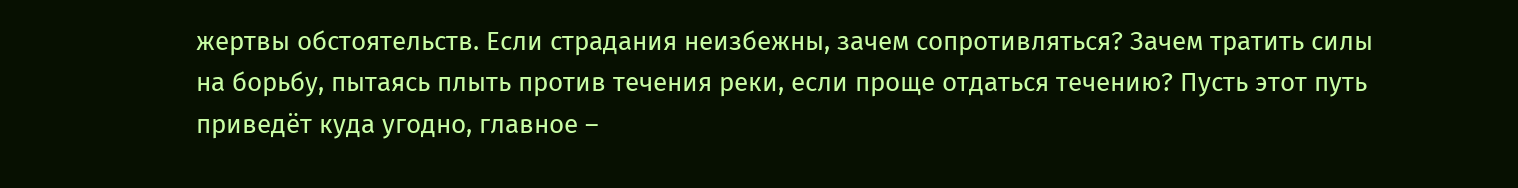жертвы обстоятельств. Если страдания неизбежны, зачем сопротивляться? Зачем тратить силы на борьбу, пытаясь плыть против течения реки, если проще отдаться течению? Пусть этот путь приведёт куда угодно, главное –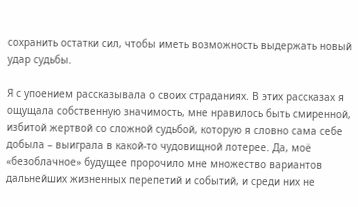сохранить остатки сил, чтобы иметь возможность выдержать новый удар судьбы.

Я с упоением рассказывала о своих страданиях. В этих рассказах я ощущала собственную значимость, мне нравилось быть смиренной, избитой жертвой со сложной судьбой, которую я словно сама себе добыла – выиграла в какой-то чудовищной лотерее. Да, моё «безоблачное» будущее пророчило мне множество вариантов дальнейших жизненных перепетий и событий, и среди них не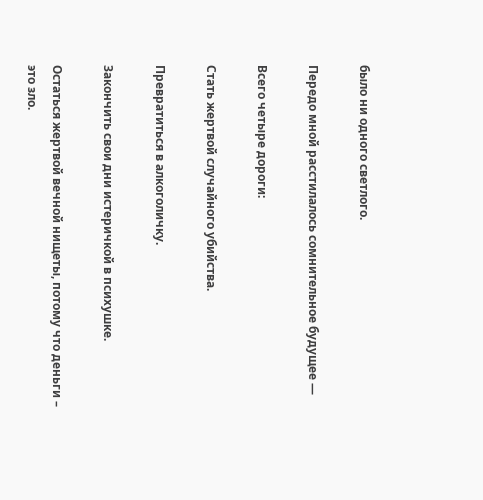было ни одного светлого.

Передо мной расстилалось сомнительное будущее —

Всего четыре дороги:

Стать жертвой случайного убийства.

Превратиться в алкоголичку.

Закончить свои дни истеричкой в психушке.

Остаться жертвой вечной нищеты, потому что деньги – это зло.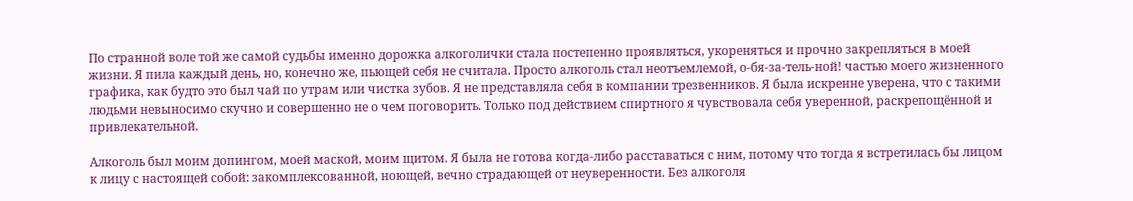По странной воле той же самой судьбы именно дорожка алкоголички стала постепенно проявляться, укореняться и прочно закрепляться в моей жизни. Я пила каждый день, но, конечно же, пьющей себя не считала. Просто алкоголь стал неотъемлемой, о-бя-за-тель-ной! частью моего жизненного графика, как будто это был чай по утрам или чистка зубов. Я не представляла себя в компании трезвенников. Я была искренне уверена, что с такими людьми невыносимо скучно и совершенно не о чем поговорить. Только под действием спиртного я чувствовала себя уверенной, раскрепощённой и привлекательной.

Алкоголь был моим допингом, моей маской, моим щитом. Я была не готова когда-либо расставаться с ним, потому что тогда я встретилась бы лицом к лицу с настоящей собой: закомплексованной, ноющей, вечно страдающей от неуверенности. Без алкоголя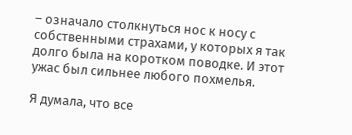– означало столкнуться нос к носу с собственными страхами, у которых я так долго была на коротком поводке. И этот ужас был сильнее любого похмелья.

Я думала, что все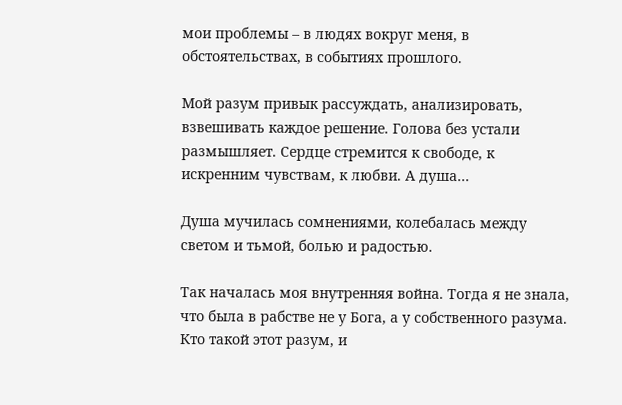мои проблемы – в людях вокруг меня, в обстоятельствах, в событиях прошлого.

Мой разум привык рассуждать, анализировать, взвешивать каждое решение. Голова без устали размышляет. Сердце стремится к свободе, к искренним чувствам, к любви. А душа…

Душа мучилась сомнениями, колебалась между светом и тьмой, болью и радостью.

Так началась моя внутренняя война. Тогда я не знала, что была в рабстве не у Бога, а у собственного разума. Кто такой этот разум, и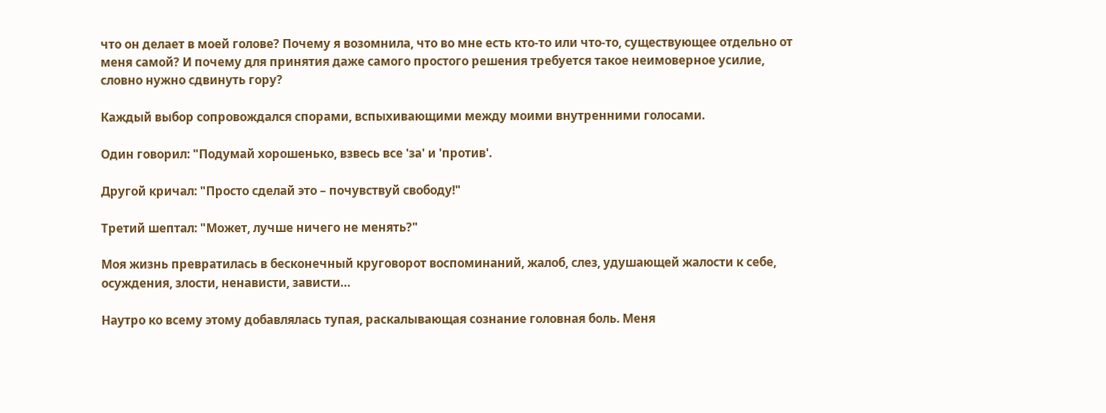что он делает в моей голове? Почему я возомнила, что во мне есть кто-то или что-то, существующее отдельно от меня самой? И почему для принятия даже самого простого решения требуется такое неимоверное усилие, словно нужно сдвинуть гору?

Каждый выбор сопровождался спорами, вспыхивающими между моими внутренними голосами.

Один говорил: "Подумай хорошенько, взвесь все 'за' и 'против'.

Другой кричал: "Просто сделай это – почувствуй свободу!"

Третий шептал: "Может, лучше ничего не менять?"

Моя жизнь превратилась в бесконечный круговорот воспоминаний, жалоб, слез, удушающей жалости к себе, осуждения, злости, ненависти, зависти…

Наутро ко всему этому добавлялась тупая, раскалывающая сознание головная боль. Меня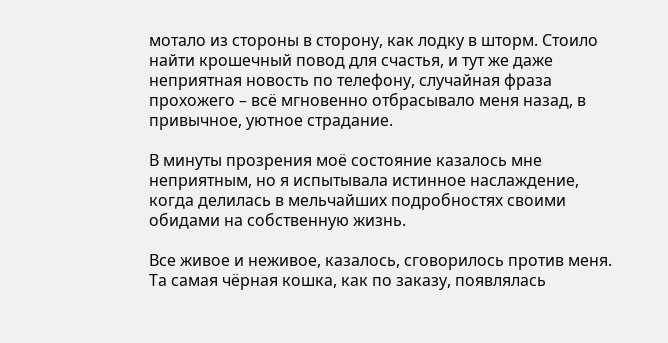мотало из стороны в сторону, как лодку в шторм. Стоило найти крошечный повод для счастья, и тут же даже неприятная новость по телефону, случайная фраза прохожего – всё мгновенно отбрасывало меня назад, в привычное, уютное страдание.

В минуты прозрения моё состояние казалось мне неприятным, но я испытывала истинное наслаждение, когда делилась в мельчайших подробностях своими обидами на собственную жизнь.

Все живое и неживое, казалось, сговорилось против меня. Та самая чёрная кошка, как по заказу, появлялась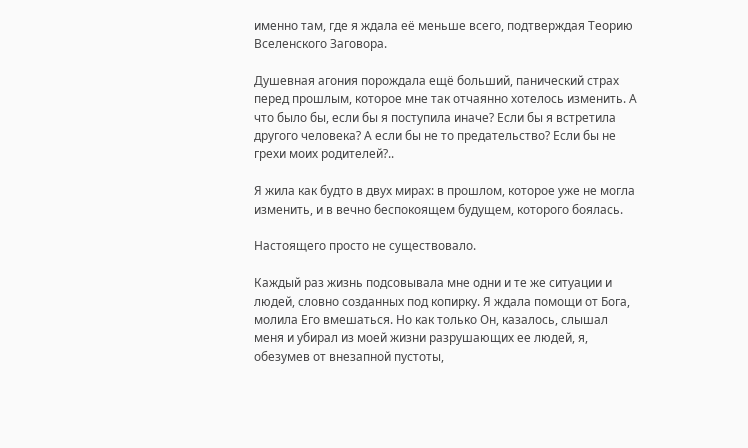именно там, где я ждала её меньше всего, подтверждая Теорию Вселенского Заговора.

Душевная агония порождала ещё больший, панический страх перед прошлым, которое мне так отчаянно хотелось изменить. А что было бы, если бы я поступила иначе? Если бы я встретила другого человека? А если бы не то предательство? Если бы не грехи моих родителей?..

Я жила как будто в двух мирах: в прошлом, которое уже не могла изменить, и в вечно беспокоящем будущем, которого боялась.

Настоящего просто не существовало.

Каждый раз жизнь подсовывала мне одни и те же ситуации и людей, словно созданных под копирку. Я ждала помощи от Бога, молила Его вмешаться. Но как только Он, казалось, слышал меня и убирал из моей жизни разрушающих ее людей, я, обезумев от внезапной пустоты,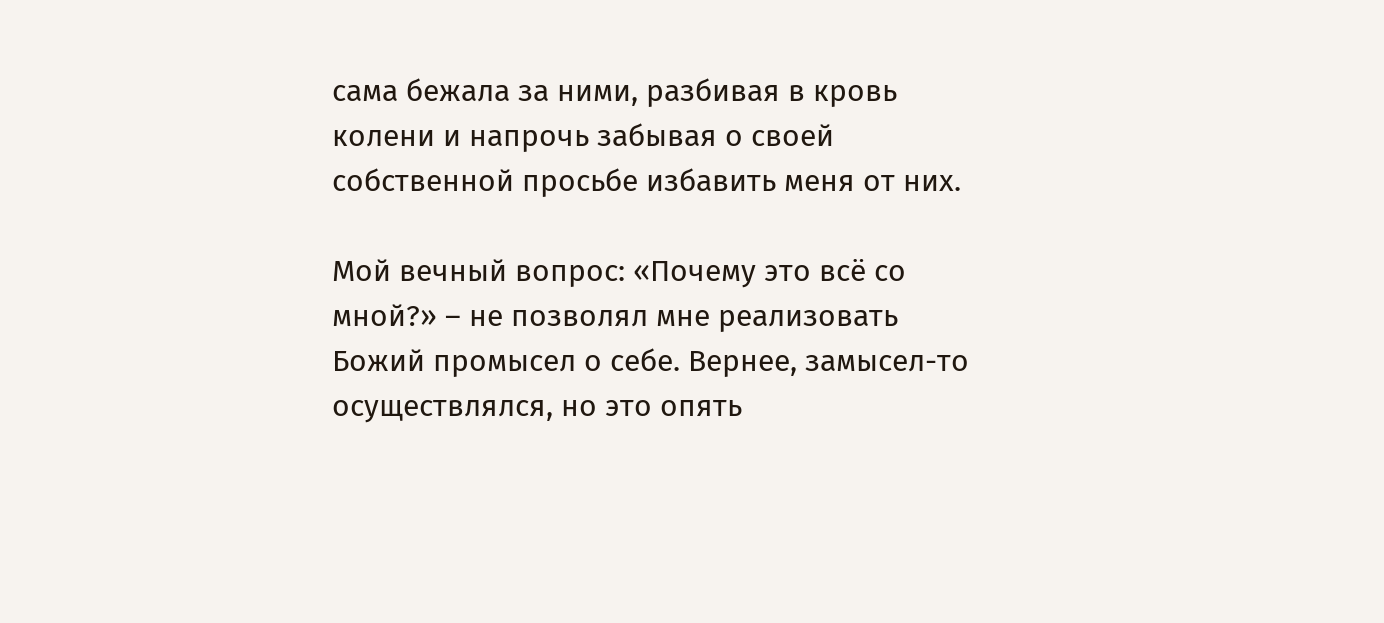сама бежала за ними, разбивая в кровь колени и напрочь забывая о своей собственной просьбе избавить меня от них.

Мой вечный вопрос: «Почему это всё со мной?» – не позволял мне реализовать Божий промысел о себе. Вернее, замысел-то осуществлялся, но это опять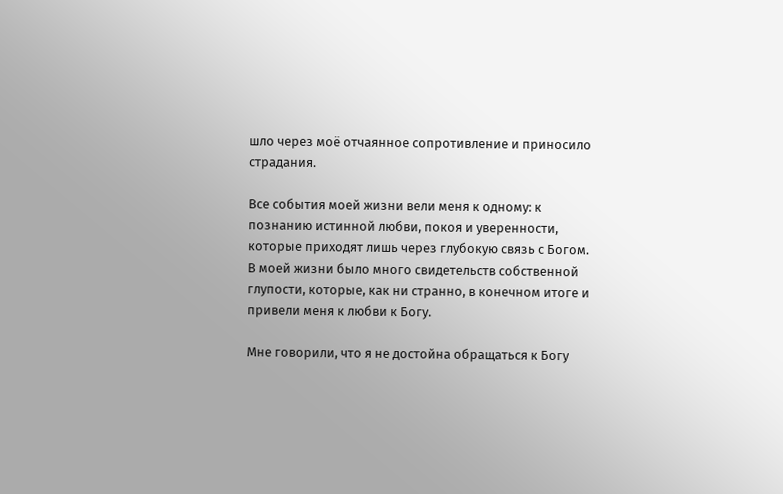шло через моё отчаянное сопротивление и приносило страдания.

Все события моей жизни вели меня к одному: к познанию истинной любви, покоя и уверенности, которые приходят лишь через глубокую связь с Богом. В моей жизни было много свидетельств собственной глупости, которые, как ни странно, в конечном итоге и привели меня к любви к Богу.

Мне говорили, что я не достойна обращаться к Богу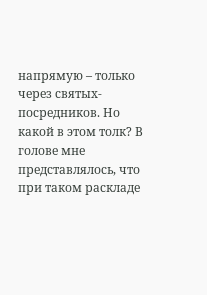напрямую – только через святых-посредников. Но какой в этом толк? В голове мне представлялось, что при таком раскладе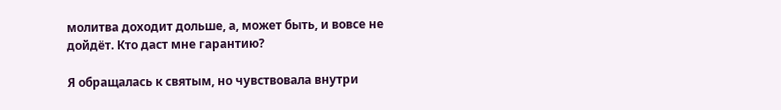молитва доходит дольше, а, может быть, и вовсе не дойдёт. Кто даст мне гарантию?

Я обращалась к святым, но чувствовала внутри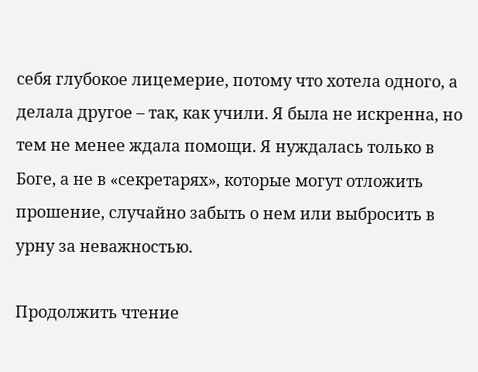себя глубокое лицемерие, потому что хотела одного, а делала другое – так, как учили. Я была не искренна, но тем не менее ждала помощи. Я нуждалась только в Боге, а не в «секретарях», которые могут отложить прошение, случайно забыть о нем или выбросить в урну за неважностью.

Продолжить чтение